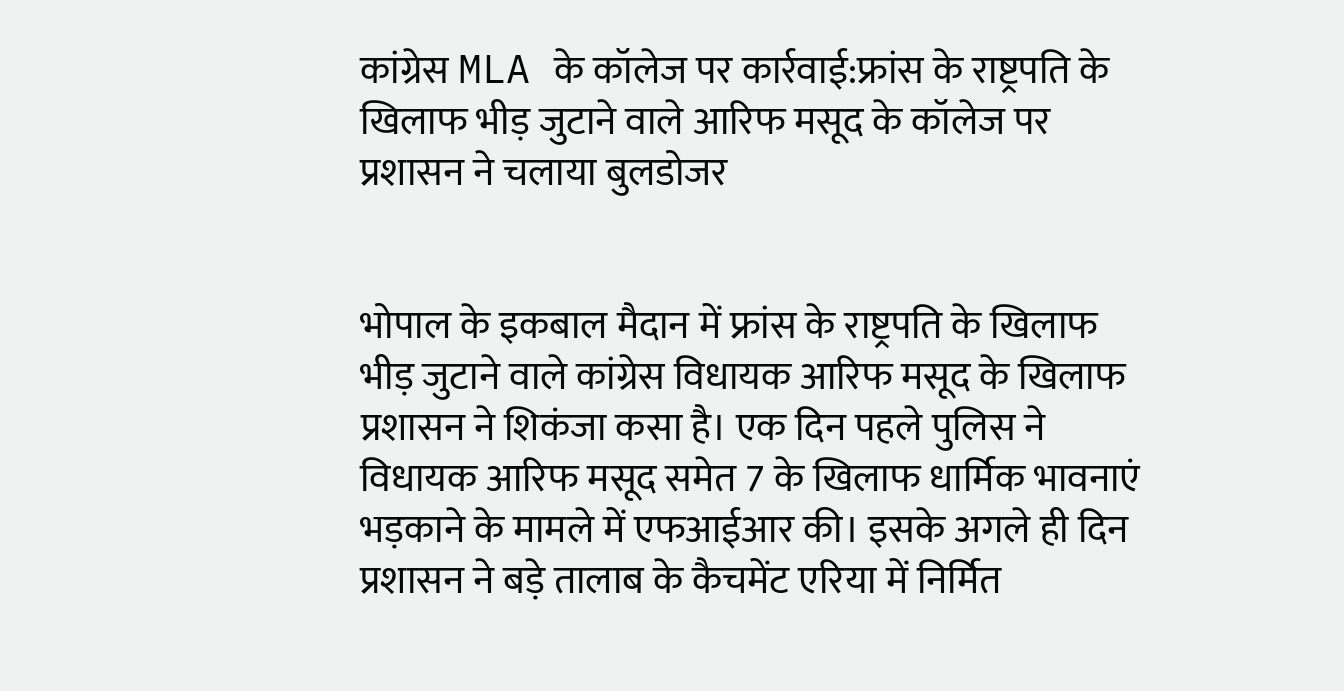कांग्रेस MLA के कॉलेज पर कार्रवाई:फ्रांस के राष्ट्रपति के खिलाफ भीड़ जुटाने वाले आरिफ मसूद के कॉलेज पर प्रशासन ने चलाया बुलडोजर


भोपाल के इकबाल मैदान में फ्रांस के राष्ट्रपति के खिलाफ भीड़ जुटाने वाले कांग्रेस विधायक आरिफ मसूद के खिलाफ प्रशासन ने शिकंजा कसा है। एक दिन पहले पुलिस ने विधायक आरिफ मसूद समेत 7 के खिलाफ धार्मिक भावनाएं भड़काने के मामले में एफआईआर की। इसके अगले ही दिन प्रशासन ने बड़े तालाब के कैचमेंट एरिया में निर्मित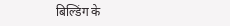बिल्डिंग के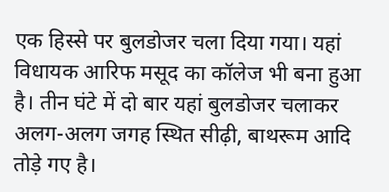एक हिस्से पर बुलडोजर चला दिया गया। यहां विधायक आरिफ मसूद का कॉलेज भी बना हुआ है। तीन घंटे में दो बार यहां बुलडोजर चलाकर अलग-अलग जगह स्थित सीढ़ी, बाथरूम आदि तोड़े गए है।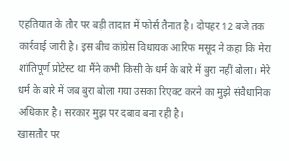एहतियात के तौर पर बड़ी तादात में फोर्स तैनात है। दोपहर 12 बजे तक कार्रवाई जारी है। इस बीच कांग्रेस विधायक आरिफ मसूद ने कहा कि मेरा शांतिपूर्ण प्रोटेस्ट था मैंने कभी किसी के धर्म के बारे में बुरा नहीं बोला। मेरे धर्म के बारे में जब बुरा बोला गया उसका रिएक्ट करने का मुझे संवैधानिक अधिकार है। सरकार मुझ पर दबाव बना रही है।
खासतौर पर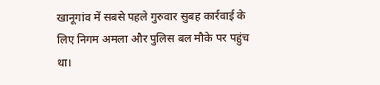खानूगांव में सबसे पहले गुरुवार सुबह कार्रवाई के लिए निगम अमला और पुलिस बल मौके पर पहुंच था।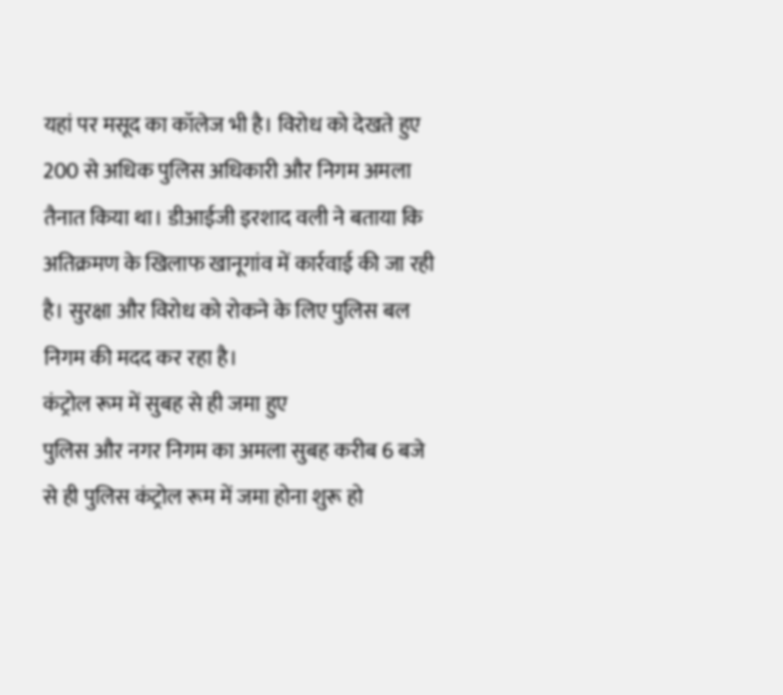यहां पर मसूद का कॉलेज भी है। विरोध को देखते हुए 200 से अधिक पुलिस अधिकारी और निगम अमला तैनात किया था। डीआईजी इरशाद वली ने बताया कि अतिक्रमण के खिलाफ खानूगांव में कार्रवाई की जा रही है। सुरक्षा और विरोध को रोकने के लिए पुलिस बल निगम की मदद कर रहा है।
कंट्रोल रूम में सुबह से ही जमा हुए
पुलिस और नगर निगम का अमला सुबह करीब 6 बजे से ही पुलिस कंट्रोल रूम में जमा होना शुरू हो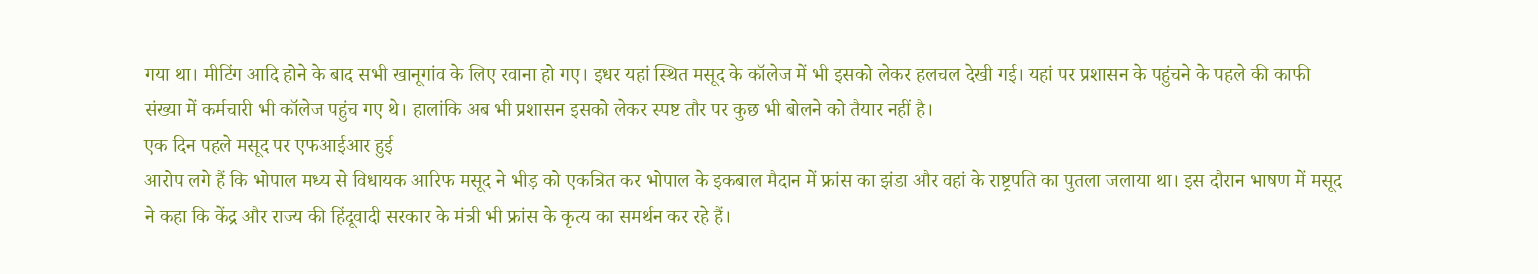गया था। मीटिंग आदि होने के बाद सभी खानूगांव के लिए रवाना हो गए। इधर यहां स्थित मसूद के कॉलेज में भी इसको लेकर हलचल देखी गई। यहां पर प्रशासन के पहुंचने के पहले की काफी संख्या में कर्मचारी भी कॉलेज पहुंच गए थे। हालांकि अब भी प्रशासन इसको लेकर स्पष्ट तौर पर कुछ भी बोलने को तैयार नहीं है।
एक दिन पहले मसूद पर एफआईआर हुई
आरोप लगे हैं कि भोपाल मध्य से विधायक आरिफ मसूद ने भीड़ को एकत्रित कर भोपाल के इकबाल मैदान में फ्रांस का झंडा और वहां के राष्ट्रपति का पुतला जलाया था। इस दौरान भाषण में मसूद ने कहा कि केंद्र और राज्य की हिंदूवादी सरकार के मंत्री भी फ्रांस के कृत्य का समर्थन कर रहे हैं।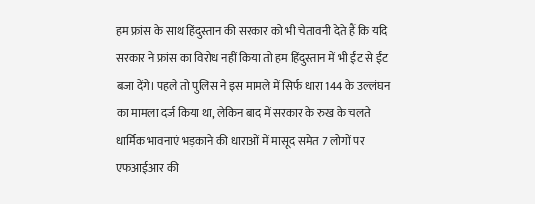हम फ्रांस के साथ हिंदुस्तान की सरकार को भी चेतावनी देते हैं कि यदि सरकार ने फ्रांस का विरोध नहीं किया तो हम हिंदुस्तान में भी ईंट से ईंट बजा देंगे। पहले तो पुलिस ने इस मामले में सिर्फ धारा 144 के उल्लंघन का मामला दर्ज किया था, लेकिन बाद में सरकार के रुख के चलते धार्मिक भावनाएं भड़काने की धाराओं में मासूद समेत 7 लोगों पर एफआईआर की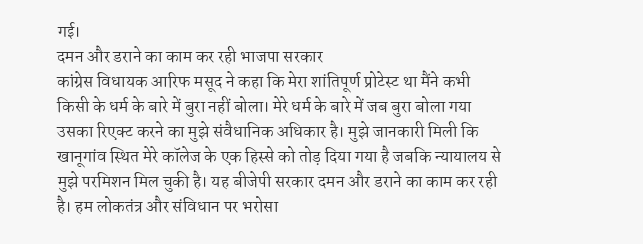गई।
दमन और डराने का काम कर रही भाजपा सरकार
कांग्रेस विधायक आरिफ मसूद ने कहा कि मेरा शांतिपूर्ण प्रोटेस्ट था मैंने कभी किसी के धर्म के बारे में बुरा नहीं बोला। मेरे धर्म के बारे में जब बुरा बोला गया उसका रिएक्ट करने का मुझे संवैधानिक अधिकार है। मुझे जानकारी मिली कि खानूगांव स्थित मेरे कॉलेज के एक हिस्से को तोड़ दिया गया है जबकि न्यायालय से मुझे परमिशन मिल चुकी है। यह बीजेपी सरकार दमन और डराने का काम कर रही है। हम लोकतंत्र और संविधान पर भरोसा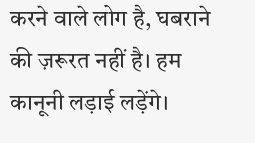करने वाले लोग है, घबराने की ज़रूरत नहीं है। हम कानूनी लड़ाई लड़ेंगे।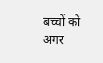बच्चों को अगर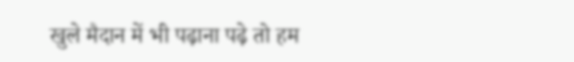खुले मैदान में भी पढ़ाना पढ़े तो हम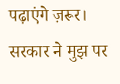पढ़ाएंगे ज़रूर। सरकार ने मुझ पर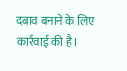दबाव बनाने के लिए कार्रवाई की है।